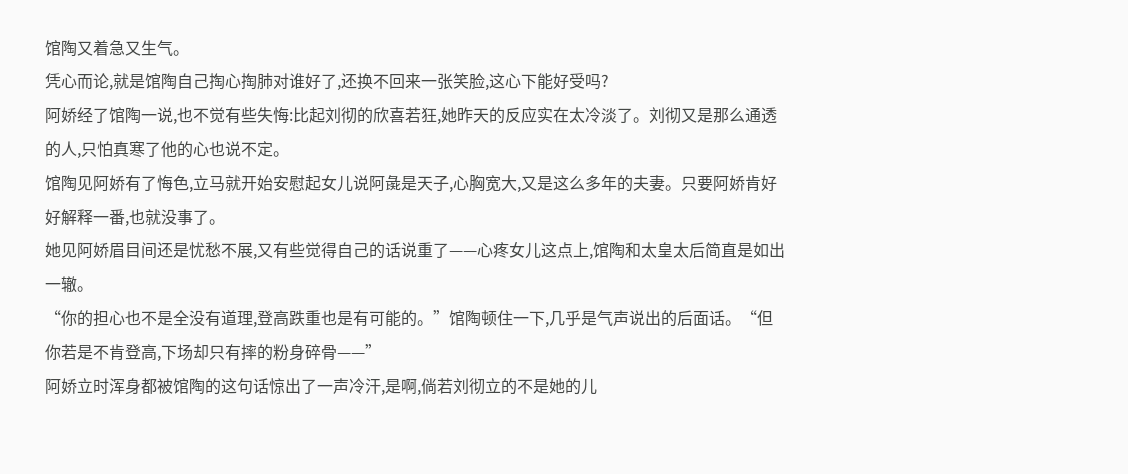馆陶又着急又生气。
凭心而论,就是馆陶自己掏心掏肺对谁好了,还换不回来一张笑脸,这心下能好受吗?
阿娇经了馆陶一说,也不觉有些失悔:比起刘彻的欣喜若狂,她昨天的反应实在太冷淡了。刘彻又是那么通透的人,只怕真寒了他的心也说不定。
馆陶见阿娇有了悔色,立马就开始安慰起女儿说阿彘是天子,心胸宽大,又是这么多年的夫妻。只要阿娇肯好好解释一番,也就没事了。
她见阿娇眉目间还是忧愁不展,又有些觉得自己的话说重了——心疼女儿这点上,馆陶和太皇太后简直是如出一辙。
“你的担心也不是全没有道理,登高跌重也是有可能的。”馆陶顿住一下,几乎是气声说出的后面话。“但你若是不肯登高,下场却只有摔的粉身碎骨——”
阿娇立时浑身都被馆陶的这句话惊出了一声冷汗,是啊,倘若刘彻立的不是她的儿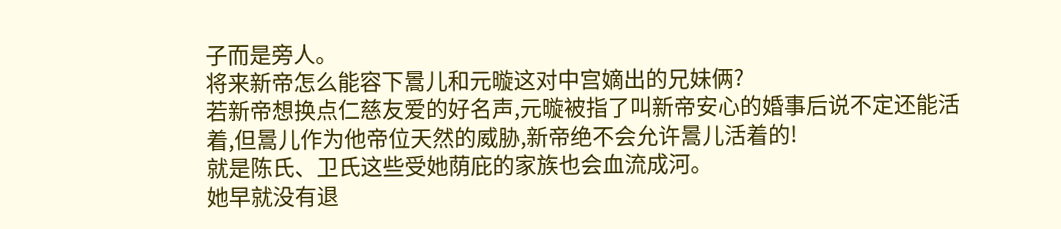子而是旁人。
将来新帝怎么能容下暠儿和元暶这对中宫嫡出的兄妹俩?
若新帝想换点仁慈友爱的好名声,元暶被指了叫新帝安心的婚事后说不定还能活着,但暠儿作为他帝位天然的威胁,新帝绝不会允许暠儿活着的!
就是陈氏、卫氏这些受她荫庇的家族也会血流成河。
她早就没有退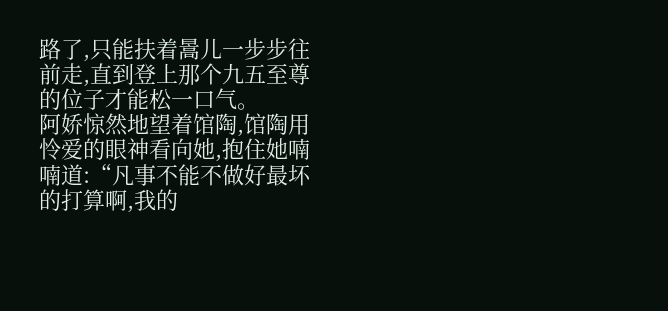路了,只能扶着暠儿一步步往前走,直到登上那个九五至尊的位子才能松一口气。
阿娇惊然地望着馆陶,馆陶用怜爱的眼神看向她,抱住她喃喃道:“凡事不能不做好最坏的打算啊,我的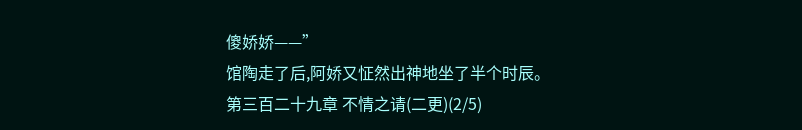傻娇娇——”
馆陶走了后,阿娇又怔然出神地坐了半个时辰。
第三百二十九章 不情之请(二更)(2/5)